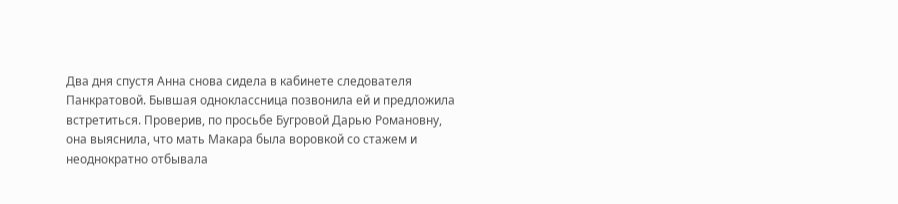Два дня спустя Анна снова сидела в кабинете следователя Панкратовой. Бывшая одноклассница позвонила ей и предложила встретиться. Проверив, по просьбе Бугровой Дарью Романовну, она выяснила, что мать Макара была воровкой со стажем и неоднократно отбывала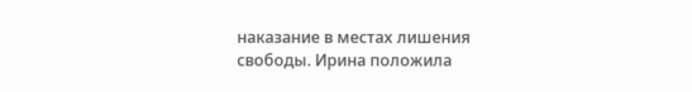наказание в местах лишения свободы. Ирина положила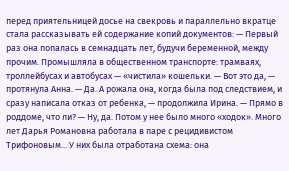перед приятельницей досье на свекровь и параллельно вкратце стала рассказывать ей содержание копий документов: — Первый раз она попалась в семнадцать лет, будучи беременной, между прочим. Промышляла в общественном транспорте: трамваях, троллейбусах и автобусах — «чистила» кошельки. — Вот это да, — протянула Анна. — Да. А рожала она, когда была под следствием, и сразу написала отказ от ребенка, — продолжила Ирина. — Прямо в роддоме, что ли? — Ну, да. Потом у нее было много «ходок». Много лет Дарья Романовна работала в паре с рецидивистом Трифоновым... У них была отработана схема: она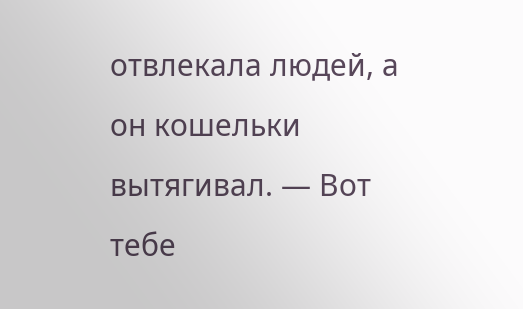отвлекала людей, а он кошельки вытягивал. — Вот тебе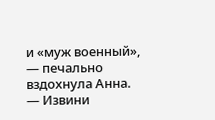и «муж военный», — печально вздохнула Анна. — Извини